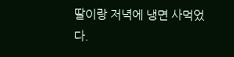딸이랑 저녁에 냉면 사먹었다.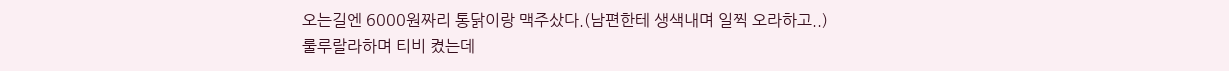오는길엔 6000원짜리 통닭이랑 맥주샀다.(남편한테 생색내며 일찍 오라하고..)
룰루랄라하며 티비 켰는데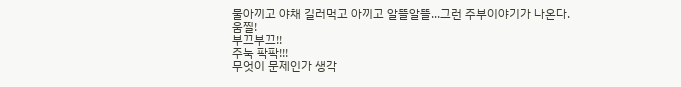물아끼고 야채 길러먹고 아끼고 알뜰알뜰...그런 주부이야기가 나온다.
움찔!
부끄부끄!!
주눅 팍팍!!!
무엇이 문제인가 생각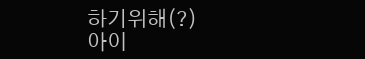하기위해(?)
아이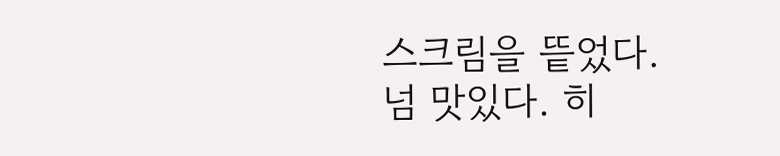스크림을 띁었다.
넘 맛있다. 히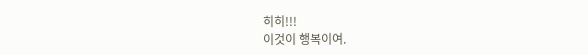히히!!!
이것이 행복이여.